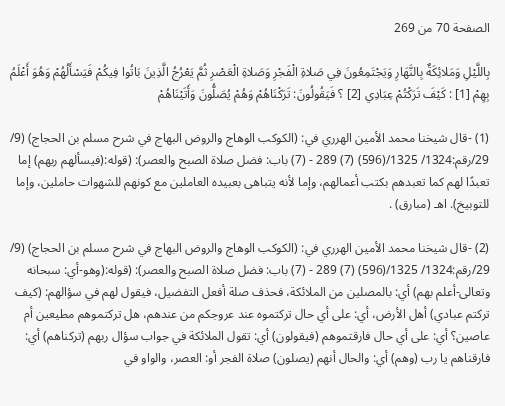الصفحة 70 من 269

بِاللَّيْلِ وَمَلائِكَةٌ بِالنَّهَارِ وَيَجْتَمِعُونَ فِي صَلاةِ الْفَجْرِ وَصَلاةِ الْعَصْرِ ثُمَّ يَعْرُجُ الَّذِينَ بَاتُوا فِيكُمْ فَيَسْأَلُهُمْ وَهُوَ أَعْلَمُ بِهِمْ [1] : كَيْفَ تَرَكْتُمْ عِبَادِي [2] ؟ فَيَقُولُونَ: تَرَكْنَاهُمْ وَهُمْ يُصَلُّونَ وَأَتَيْنَاهُمْ

(1) -قال شيخنا محمد الأمين الهرري في: (الكوكب الوهاج والروض البهاج في شرح مسلم بن الحجاج) (9/ 29/رقم:1324/ 1325/(596) (7) 289 - (7) باب: فضل صلاة الصبح والعصر): (قوله:(فيسألهم ربهم) إما تعبدًا لهم كما تعبدهم بكتب أعمالهم، وإما لأنه يتباهى بعبيده العاملين مع كونهم للشهوات حاملين، وإما للتوبيخ). اهـ (مبارق) .

(2) -قال شيخنا محمد الأمين الهرري في: (الكوكب الوهاج والروض البهاج في شرح مسلم بن الحجاج) (9/ 29/رقم:1324/ 1325/(596) (7) 289 - (7) باب: فضل صلاة الصبح والعصر): (قوله:(وهو-أي: سبحانه وتعالى-أعلم بهم) أي: بالمصلين من الملائكة، فحذف صلة أفعل التفضيل، فيقول لهم في سؤالهم: (كيف تركتم عبادي) أهل الأرض، أي: على أي حال تركتموه عند عروجكم من عندهم، هل تركتموهم مطيعين أم عاصين؟ أي: على أي حال فارقتموهم (فيقولون) أي: تقول الملائكة في جواب سؤال ربهم (تركناهم) أي: فارقناهم يا رب (وهم) أي: والحال أنهم (يصلون) صلاة الفجر أو: العصر، والواو في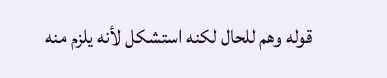قوله وهم للحال لكنه استشكل لأنه يلزم منه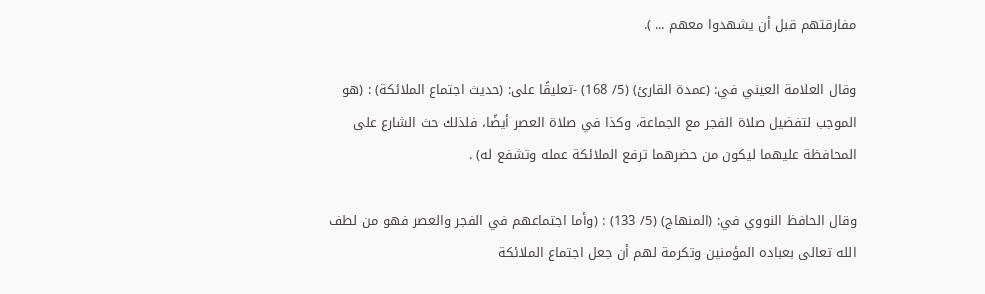مفارقتهم قبل أن يشهدوا معهم ... ).

وقال العلامة العيني في: (عمدة القارئ) (5/ 168) -تعليقًا على: (حديث اجتماع الملائكة) : (هو الموجب لتفضيل صلاة الفجر مع الجماعة، وكذا في صلاة العصر أيضًا، فلذلك حث الشارع على المحافظة عليهما ليكون من حضرهما ترفع الملائكة عمله وتشفع له) .

وقال الحافظ النووي في: (المنهاج) (5/ 133) : (وأما اجتماعهم في الفجر والعصر فهو من لطف الله تعالى بعباده المؤمنين وتكرمة لهم أن جعل اجتماع الملائكة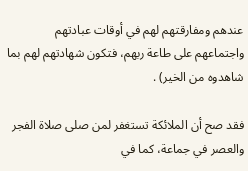عندهم ومفارقتهم لهم في أوقات عبادتهم واجتماعهم على طاعة ربهم، فتكون شهادتهم لهم بما شاهدوه من الخير) .

فقد صح أن الملائكة تستغفر لمن صلى صلاة الفجر والعصر في جماعة، كما في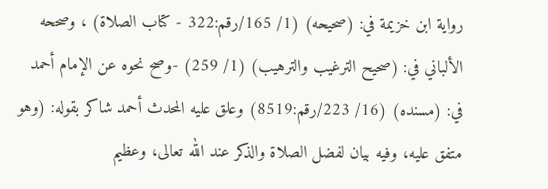رواية ابن خزيمة في: (صحيحه) (1/ 165/رقم:322 - كتاب الصلاة) ، وصححه الألباني في: (صحيح الترغيب والترهيب) (1/ 259) -وصح نحوه عن الإمام أحمد في: (مسنده) (16/ 223/رقم:8519) وعلق عليه المحدث أحمد شاكر بقوله: (وهو متفق عليه، وفيه بيان لفضل الصلاة والذكر عند الله تعالى، وعظيم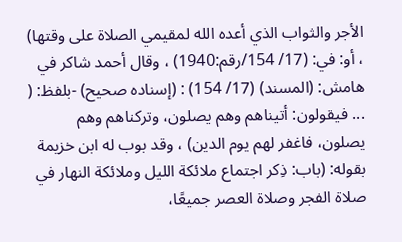الأجر والثواب الذي أعده الله لمقيمي الصلاة على وقتها) ، أو: في: (17/ 154/رقم:1940) ، وقال أحمد شاكر في هامش: (المسند) (17/ 154) : (إسناده صحيح) -بلفظ: ( ... فيقولون: أتيناهم وهم يصلون، وتركناهم وهم يصلون، فاغفر لهم يوم الدين) ، وقد بوب له ابن خزيمة بقوله: (باب: ذِكر اجتماع ملائكة الليل وملائكة النهار في صلاة الفجر وصلاة العصر جميعًا،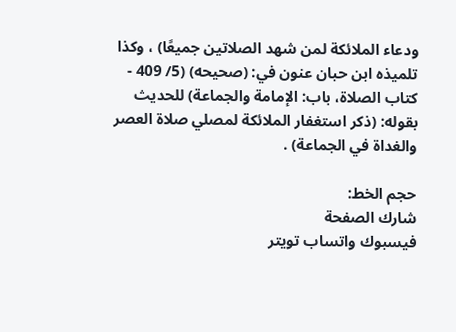ودعاء الملائكة لمن شهد الصلاتين جميعًا) ، وكذا تلميذه ابن حبان عنون في: (صحيحه) (5/ 409 - كتاب الصلاة، باب: الإمامة والجماعة) للحديث بقوله: (ذكر استغفار الملائكة لمصلي صلاة العصر والغداة في الجماعة) .

حجم الخط:
شارك الصفحة
فيسبوك واتساب تويتر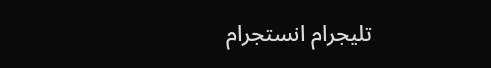تليجرام انستجرام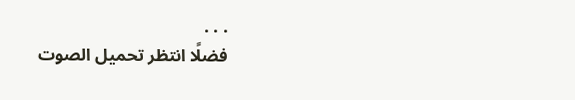. . .
فضلًا انتظر تحميل الصوت